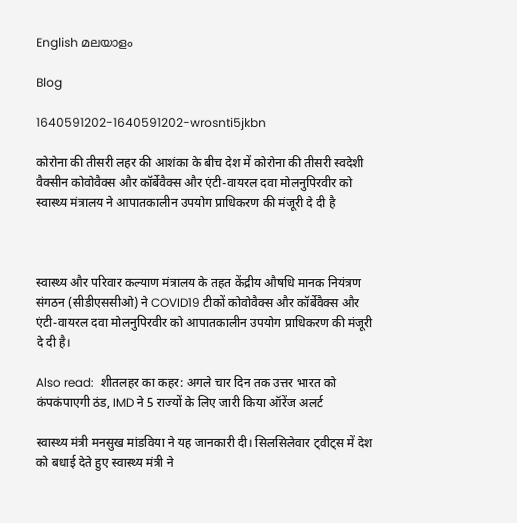English മലയാളം

Blog

1640591202-1640591202-wrosnti5jkbn

कोरोना की तीसरी लहर की आशंका के बीच देश में कोरोना की तीसरी स्वदेशी वैक्सीन कोवोवैक्स और कॉर्बेवैक्स और एंटी-वायरल दवा मोलनुपिरवीर को स्वास्थ्य मंत्रालय ने आपातकालीन उपयोग प्राधिकरण की मंजूरी दे दी है



स्वास्थ्य और परिवार कल्याण मंत्रालय के तहत केंद्रीय औषधि मानक नियंत्रण संगठन (सीडीएससीओ) ने COVID19 टीकों कोवोवैक्स और कॉर्बेवैक्स और एंटी-वायरल दवा मोलनुपिरवीर को आपातकालीन उपयोग प्राधिकरण की मंजूरी दे दी है।

Also read:  शीतलहर का कहर: अगले चार दिन तक उत्तर भारत को कंपकंपाएगी ठंड, IMD ने 5 राज्यों के लिए जारी किया ऑरेंज अलर्ट

स्वास्थ्य मंत्री मनसुख मांडविया ने यह जानकारी दी। सिलसिलेवार ट्वीट्स में देश को बधाई देते हुए स्वास्थ्य मंत्री ने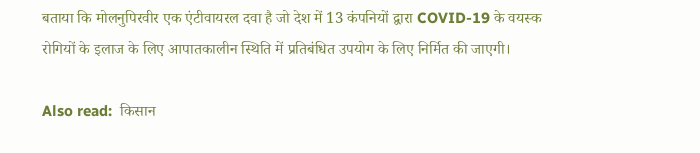बताया कि मोलनुपिरवीर एक एंटीवायरल दवा है जो देश में 13 कंपनियों द्वारा COVID-19 के वयस्क रोगियों के इलाज के लिए आपातकालीन स्थिति में प्रतिबंधित उपयोग के लिए निर्मित की जाएगी।

Also read:  किसान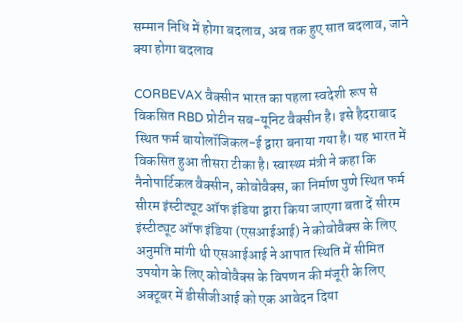सम्मान निधि में होगा बदलाव, अब तक हुए सात बदलाव, जाने क्या होगा बदलाव

CORBEVAX वैक्सीन भारत का पहला स्वदेशी रूप से विकसित RBD प्रोटीन सब-यूनिट वैक्सीन है। इसे हैदराबाद स्थित फर्म बायोलॉजिकल-ई द्वारा बनाया गया है। यह भारत में विकसित हुआ तीसरा टीका है। स्वास्थ्य मंत्री ने कहा कि नैनोपार्टिकल वैक्सीन, कोवोवैक्स, का निर्माण पुणे स्थित फर्म सीरम इंस्टीट्यूट ऑफ इंडिया द्वारा किया जाएगा बता दें सीरम इंस्टीट्यूट ऑफ इंडिया (एसआईआई) ने कोवोवैक्स के लिए अनुमति मांगी थी एसआईआई ने आपात स्थिति में सीमित उपयोग के लिए कोवोवैक्स के विपणन की मंजूरी के लिए अक्टूबर में डीसीजीआई को एक आवेदन दिया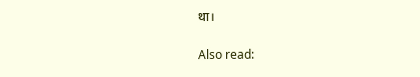था।

Also read: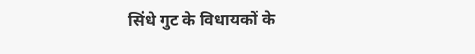सिंधे गुट के विधायकों के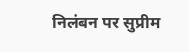निलंबन पर सुप्रीम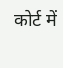कोर्ट में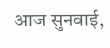आज सुनवाई,